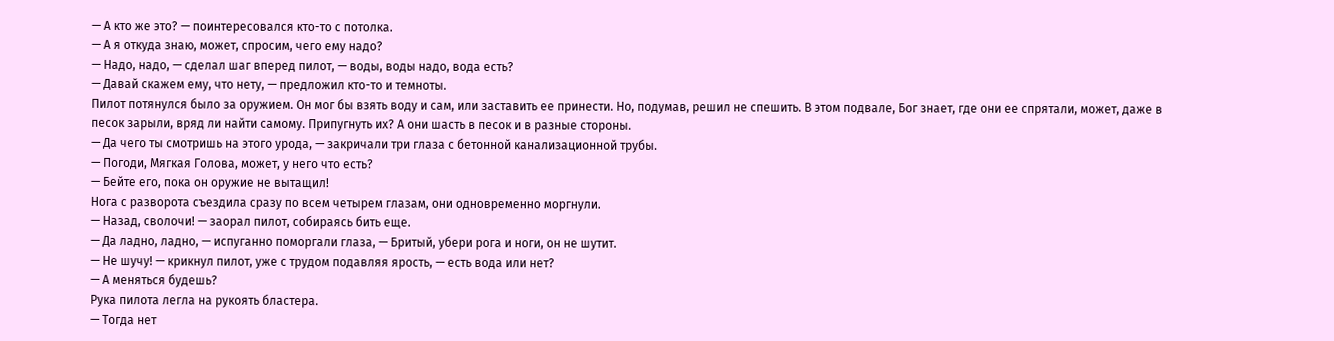— А кто же это? — поинтересовался кто-то с потолка.
— А я откуда знаю, может, спросим, чего ему надо?
— Надо, надо, — сделал шаг вперед пилот, — воды, воды надо, вода есть?
— Давай скажем ему, что нету, — предложил кто-то и темноты.
Пилот потянулся было за оружием. Он мог бы взять воду и сам, или заставить ее принести. Но, подумав, решил не спешить. В этом подвале, Бог знает, где они ее спрятали, может, даже в песок зарыли, вряд ли найти самому. Припугнуть их? А они шасть в песок и в разные стороны.
— Да чего ты смотришь на этого урода, — закричали три глаза с бетонной канализационной трубы.
— Погоди, Мягкая Голова, может, у него что есть?
— Бейте его, пока он оружие не вытащил!
Нога с разворота съездила сразу по всем четырем глазам, они одновременно моргнули.
— Назад, сволочи! — заорал пилот, собираясь бить еще.
— Да ладно, ладно, — испуганно поморгали глаза, — Бритый, убери рога и ноги, он не шутит.
— Не шучу! — крикнул пилот, уже с трудом подавляя ярость, — есть вода или нет?
— А меняться будешь?
Рука пилота легла на рукоять бластера.
— Тогда нет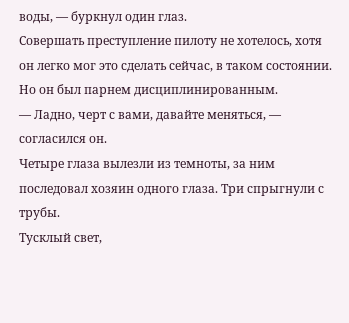воды, — буркнул один глаз.
Совершать преступление пилоту не хотелось, хотя он легко мог это сделать сейчас, в таком состоянии. Но он был парнем дисциплинированным.
— Ладно, черт с вами, давайте меняться, — согласился он.
Четыре глаза вылезли из темноты, за ним последовал хозяин одного глаза. Три спрыгнули с трубы.
Тусклый свет,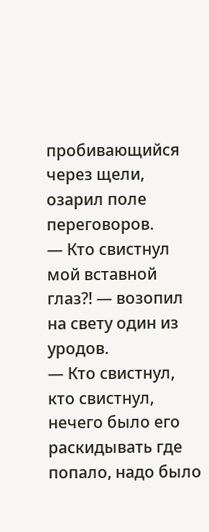пробивающийся через щели, озарил поле переговоров.
— Кто свистнул мой вставной глаз?! — возопил на свету один из уродов.
— Кто свистнул, кто свистнул, нечего было его раскидывать где попало, надо было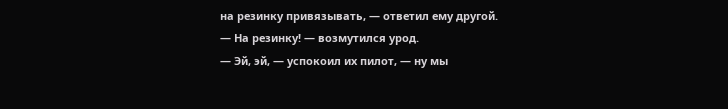на резинку привязывать, — ответил ему другой.
— На резинку! — возмутился урод.
— Эй, эй, — успокоил их пилот, — ну мы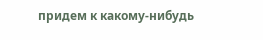придем к какому-нибудь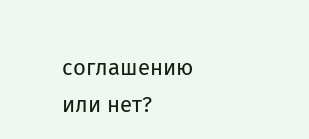соглашению или нет?